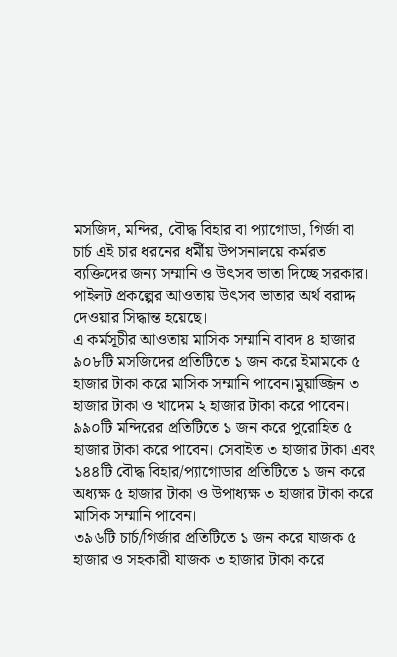মসজিদ, মন্দির, বৌদ্ধ বিহার বা প্যাগোডা, গির্জা বা চার্চ এই চার ধরনের ধর্মীয় উপসনালয়ে কর্মরত ব্যক্তিদের জন্য সম্মানি ও উৎসব ভাতা দিচ্ছে সরকার। পাইলট প্রকল্পের আওতায় উৎসব ভাতার অর্থ বরাদ্দ দেওয়ার সিদ্ধান্ত হয়েছে।
এ কর্মসূচীর আওতায় মাসিক সম্মানি বাবদ ৪ হাজার ৯০৮টি মসজিদের প্রতিটিতে ১ জন করে ইমামকে ৫ হাজার টাকা করে মাসিক সম্মানি পাবেন।মুয়াজ্জিন ৩ হাজার টাকা ও খাদেম ২ হাজার টাকা করে পাবেন।
৯৯০টি মন্দিরের প্রতিটিতে ১ জন করে পুরোহিত ৫ হাজার টাকা করে পাবেন। সেবাইত ৩ হাজার টাকা এবং ১৪৪টি বৌদ্ধ বিহার/প্যাগোডার প্রতিটিতে ১ জন করে অধ্যক্ষ ৫ হাজার টাকা ও উপাধ্যক্ষ ৩ হাজার টাকা করে মাসিক সম্মানি পাবেন।
৩৯৬টি চার্চ/গির্জার প্রতিটিতে ১ জন করে যাজক ৫ হাজার ও সহকারী যাজক ৩ হাজার টাকা করে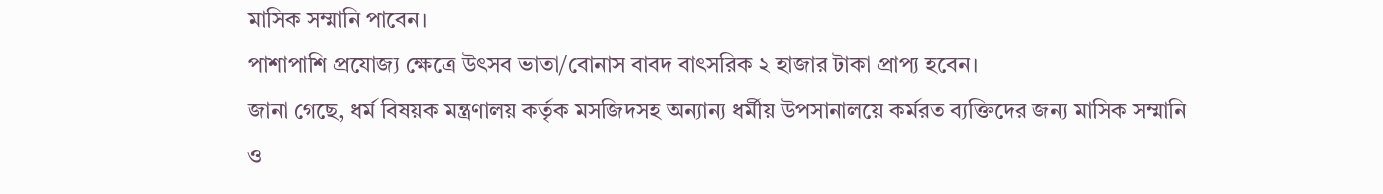মাসিক সম্মানি পাবেন।
পাশাপাশি প্রযোজ্য ক্ষেত্রে উৎসব ভাতা/বোনাস বাবদ বাৎসরিক ২ হাজার টাকা প্রাপ্য হবেন।
জানা গেছে, ধর্ম বিষয়ক মন্ত্রণালয় কর্তৃক মসজিদসহ অন্যান্য ধর্মীয় উপসানালয়ে কর্মরত ব্যক্তিদের জন্য মাসিক সম্মানি ও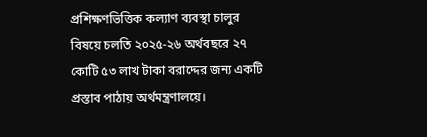প্রশিক্ষণভিত্তিক কল্যাণ ব্যবস্থা চালুর বিষয়ে চলতি ২০২৫-২৬ অর্থবছরে ২৭ কোটি ৫৩ লাখ টাকা বরাদ্দের জন্য একটি প্রস্তাব পাঠায় অর্থমন্ত্রণালয়ে।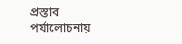প্রস্তাব পর্যালোচনায়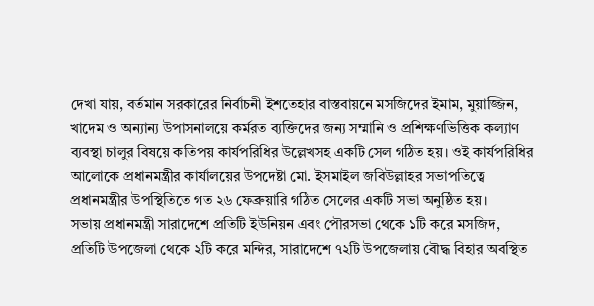দেখা যায়, বর্তমান সরকারের নির্বাচনী ইশতেহার বাস্তবায়নে মসজিদের ইমাম, মুয়াজ্জিন, খাদেম ও অন্যান্য উপাসনালয়ে কর্মরত ব্যক্তিদের জন্য সম্মানি ও প্রশিক্ষণভিত্তিক কল্যাণ ব্যবস্থা চালুর বিষয়ে কতিপয় কার্যপরিধির উল্লেখসহ একটি সেল গঠিত হয়। ওই কার্যপরিধির আলোকে প্রধানমন্ত্রীর কার্যালয়ের উপদেষ্টা মো. ইসমাইল জবিউল্লাহর সভাপতিত্বে প্রধানমন্ত্রীর উপস্থিতিতে গত ২৬ ফেব্রুয়ারি গঠিত সেলের একটি সভা অনুষ্ঠিত হয়।
সভায় প্রধানমন্ত্রী সারাদেশে প্রতিটি ইউনিয়ন এবং পৌরসভা থেকে ১টি করে মসজিদ, প্রতিটি উপজেলা থেকে ২টি করে মন্দির, সারাদেশে ৭২টি উপজেলায় বৌদ্ধ বিহার অবস্থিত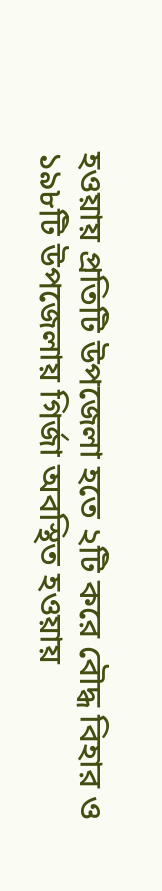হওয়ায় প্রতিটি উপজেলা হতে ২টি করে বৌদ্ধ বিহার ও ১৯৮টি উপজেলায় গির্জা অবস্থিত হওয়ায়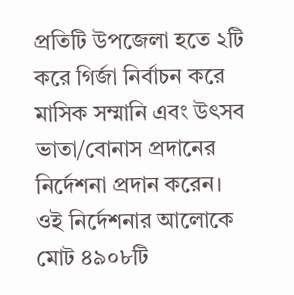প্রতিটি উপজেলা হতে ২টি করে গির্জা নির্বাচন করে মাসিক সম্মানি এবং উৎসব ভাতা/বোনাস প্রদানের নির্দেশনা প্রদান করেন।
ওই নির্দেশনার আলোকে মোট ৪৯০৮টি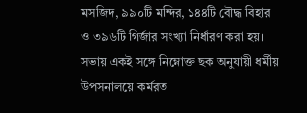মসজিদ, ৯৯০টি মন্দির, ১৪৪টি বৌদ্ধ বিহার ও ৩৯৬টি গির্জার সংখ্যা নির্ধারণ করা হয়। সভায় একই সঙ্গে নিম্নোক্ত ছক অনুযায়ী ধর্মীয় উপসনালয়ে কর্মরত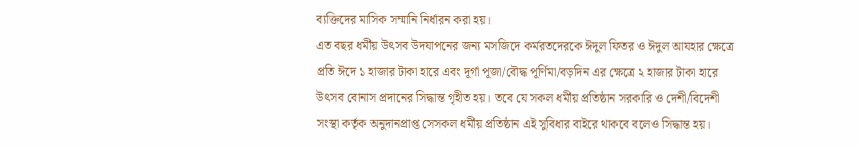ব্যক্তিদের মাসিক সম্মানি নির্ধারন করা হয়।
এত বছর ধর্মীয় উৎসব উদযাপনের জন্য মসজিদে কর্মরতদেরকে ঈদুল ফিতর ও ঈদুল আযহার ক্ষেত্রে প্রতি ঈদে ১ হাজার টাকা হারে এবং দূর্গা পূজা/বৌদ্ধ পূর্ণিমা/বড়দিন এর ক্ষেত্রে ২ হাজার টাকা হারে উৎসব বোনাস প্রদানের সিদ্ধান্ত গৃহীত হয়। তবে যে সকল ধর্মীয় প্রতিষ্ঠান সরকারি ও দেশী/বিদেশী সংস্থা কর্তৃক অনুদানপ্রাপ্ত সেসকল ধর্মীয় প্রতিষ্ঠান এই সুবিধার বাইরে থাকবে বলেও সিদ্ধান্ত হয়।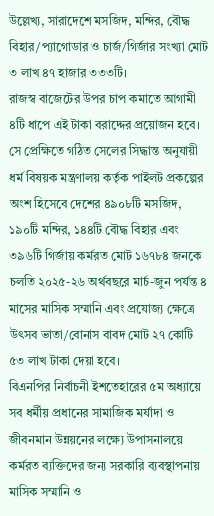উল্লেখ্য, সারাদেশে মসজিদ, মন্দির, বৌদ্ধ বিহার/প্যাগোডার ও চার্জ/গির্জার সংখ্যা মোট ৩ লাখ ৪৭ হাজার ৩৩৩টি।
রাজস্ব বাজেটের উপর চাপ কমাতে আগামী ৪টি ধাপে এই টাকা বরাদ্দের প্রয়োজন হবে।
সে প্রেক্ষিতে গঠিত সেলের সিদ্ধান্ত অনুযায়ী ধর্ম বিষয়ক মন্ত্রণালয় কর্তৃক পাইলট প্রকল্পের অংশ হিসেবে দেশের ৪৯০৮টি মসজিদ, ১৯০টি মন্দির, ১৪৪টি বৌদ্ধ বিহার এবং ৩৯৬টি গির্জায় কর্মরত মোট ১৬৭৮৪ জনকে চলতি ২০২৫-২৬ অর্থবছরে মার্চ-জুন পর্যন্ত ৪ মাসের মাসিক সম্মানি এবং প্রযোজ্য ক্ষেত্রে উৎসব ভাতা/বোনাস বাবদ মোট ২৭ কোটি ৫৩ লাখ টাকা দেয়া হবে।
বিএনপির নির্বাচনী ইশতেহারের ৫ম অধ্যায়ে সব ধর্মীয় প্রধানের সামাজিক মর্যাদা ও জীবনমান উন্নয়নের লক্ষ্যে উপাসনালয়ে কর্মরত ব্যক্তিদের জন্য সরকারি ব্যবস্থাপনায় মাসিক সম্মানি ও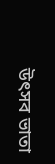উৎসব ভাতা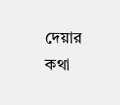দেয়ার কথা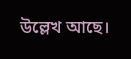উল্লেখ আছে।